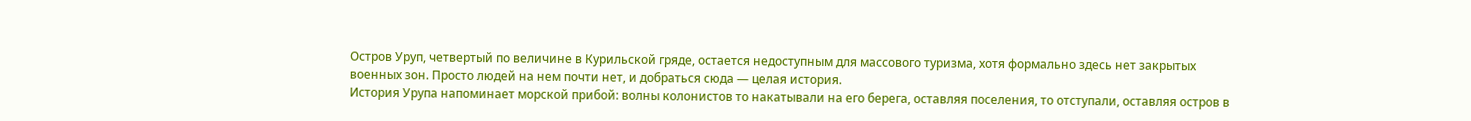Остров Уруп, четвертый по величине в Курильской гряде, остается недоступным для массового туризма, хотя формально здесь нет закрытых военных зон. Просто людей на нем почти нет, и добраться сюда — целая история.
История Урупа напоминает морской прибой: волны колонистов то накатывали на его берега, оставляя поселения, то отступали, оставляя остров в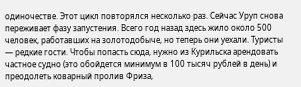одиночестве. Этот цикл повторялся несколько раз. Сейчас Уруп снова переживает фазу запустения. Всего год назад здесь жило около 500 человек, работавших на золотодобыче, но теперь они уехали. Туристы — редкие гости. Чтобы попасть сюда, нужно из Курильска арендовать частное судно (это обойдется минимум в 100 тысяч рублей в день) и преодолеть коварный пролив Фриза,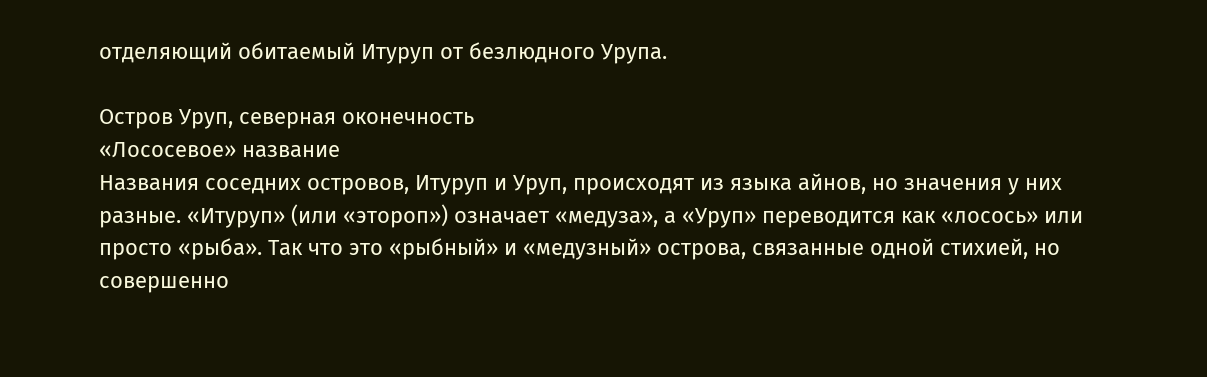отделяющий обитаемый Итуруп от безлюдного Урупа.

Остров Уруп, северная оконечность
«Лососевое» название
Названия соседних островов, Итуруп и Уруп, происходят из языка айнов, но значения у них разные. «Итуруп» (или «этороп») означает «медуза», а «Уруп» переводится как «лосось» или просто «рыба». Так что это «рыбный» и «медузный» острова, связанные одной стихией, но совершенно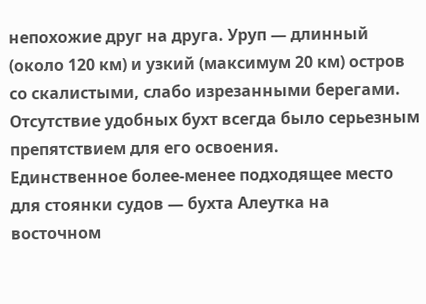непохожие друг на друга. Уруп — длинный (около 120 км) и узкий (максимум 20 км) остров со скалистыми, слабо изрезанными берегами. Отсутствие удобных бухт всегда было серьезным препятствием для его освоения.
Единственное более-менее подходящее место для стоянки судов — бухта Алеутка на восточном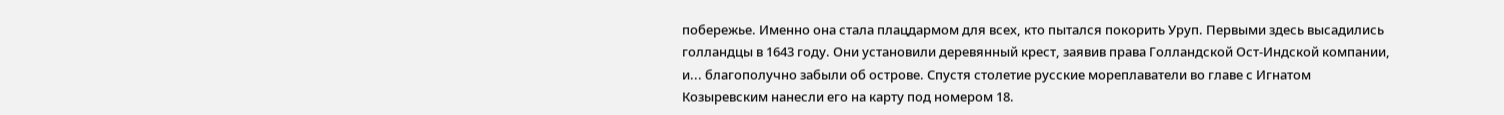побережье. Именно она стала плацдармом для всех, кто пытался покорить Уруп. Первыми здесь высадились голландцы в 1643 году. Они установили деревянный крест, заявив права Голландской Ост-Индской компании, и... благополучно забыли об острове. Спустя столетие русские мореплаватели во главе с Игнатом Козыревским нанесли его на карту под номером 18.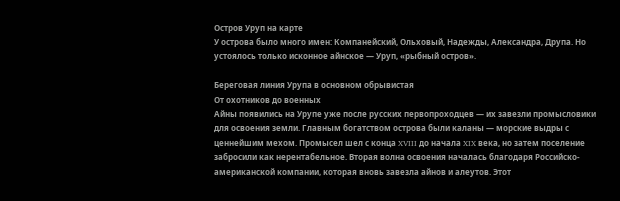Остров Уруп на карте
У острова было много имен: Компанейский, Ольховый, Надежды, Александра, Друпа. Но устоялось только исконное айнское — Уруп, «рыбный остров».

Береговая линия Урупа в основном обрывистая
От охотников до военных
Айны появились на Урупе уже после русских первопроходцев — их завезли промысловики для освоения земли. Главным богатством острова были каланы — морские выдры с ценнейшим мехом. Промысел шел с конца XVIII до начала XIX века, но затем поселение забросили как нерентабельное. Вторая волна освоения началась благодаря Российско-американской компании, которая вновь завезла айнов и алеутов. Этот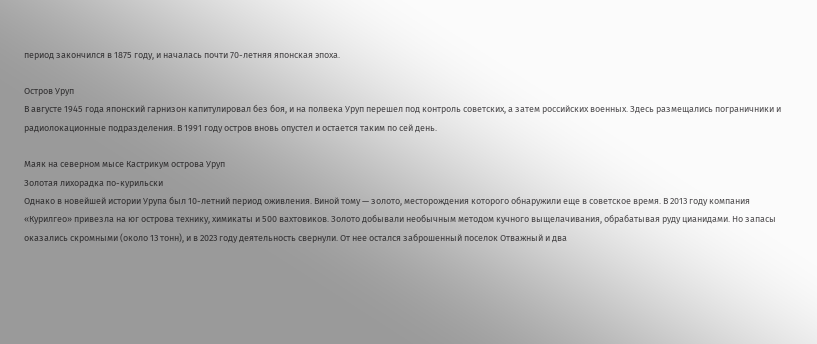период закончился в 1875 году, и началась почти 70-летняя японская эпоха.

Остров Уруп
В августе 1945 года японский гарнизон капитулировал без боя, и на полвека Уруп перешел под контроль советских, а затем российских военных. Здесь размещались пограничники и радиолокационные подразделения. В 1991 году остров вновь опустел и остается таким по сей день.

Маяк на северном мысе Кастрикум острова Уруп
Золотая лихорадка по-курильски
Однако в новейшей истории Урупа был 10-летний период оживления. Виной тому — золото, месторождения которого обнаружили еще в советское время. В 2013 году компания «Курилгео» привезла на юг острова технику, химикаты и 500 вахтовиков. Золото добывали необычным методом кучного выщелачивания, обрабатывая руду цианидами. Но запасы оказались скромными (около 13 тонн), и в 2023 году деятельность свернули. От нее остался заброшенный поселок Отважный и два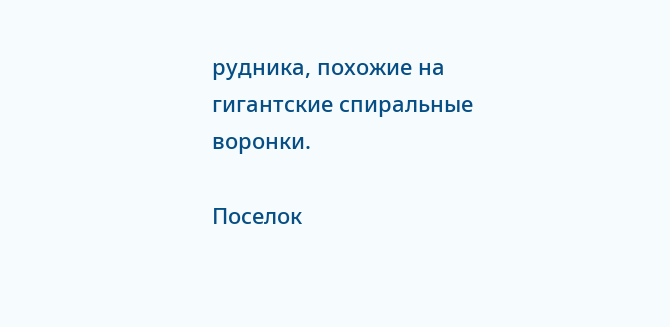рудника, похожие на гигантские спиральные воронки.

Поселок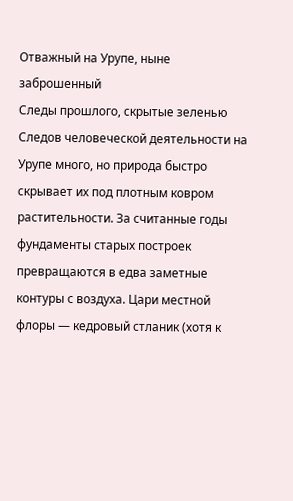Отважный на Урупе, ныне заброшенный
Следы прошлого, скрытые зеленью
Следов человеческой деятельности на Урупе много, но природа быстро скрывает их под плотным ковром растительности. За считанные годы фундаменты старых построек превращаются в едва заметные контуры с воздуха. Цари местной флоры — кедровый стланик (хотя к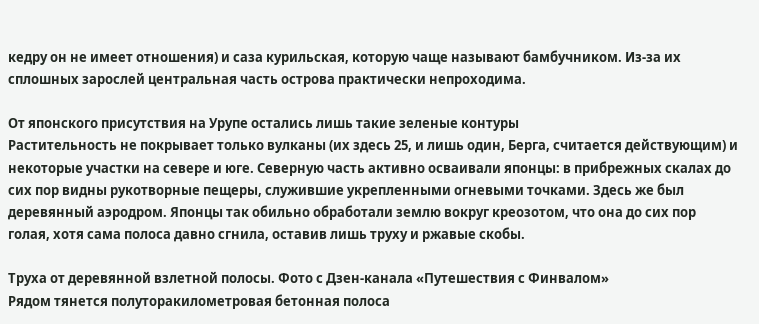кедру он не имеет отношения) и саза курильская, которую чаще называют бамбучником. Из-за их сплошных зарослей центральная часть острова практически непроходима.

От японского присутствия на Урупе остались лишь такие зеленые контуры
Растительность не покрывает только вулканы (их здесь 25, и лишь один, Берга, считается действующим) и некоторые участки на севере и юге. Северную часть активно осваивали японцы: в прибрежных скалах до сих пор видны рукотворные пещеры, служившие укрепленными огневыми точками. Здесь же был деревянный аэродром. Японцы так обильно обработали землю вокруг креозотом, что она до сих пор голая, хотя сама полоса давно сгнила, оставив лишь труху и ржавые скобы.

Труха от деревянной взлетной полосы. Фото с Дзен-канала «Путешествия с Финвалом»
Рядом тянется полуторакилометровая бетонная полоса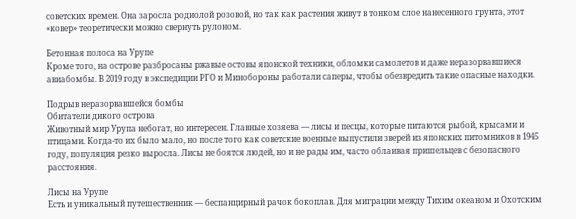советских времен. Она заросла родиолой розовой, но так как растения живут в тонком слое нанесенного грунта, этот «ковер» теоретически можно свернуть рулоном.

Бетонная полоса на Урупе
Кроме того, на острове разбросаны ржавые остовы японской техники, обломки самолетов и даже неразорвавшиеся авиабомбы. В 2019 году в экспедиции РГО и Минобороны работали саперы, чтобы обезвредить такие опасные находки.

Подрыв неразорвавшейся бомбы
Обитатели дикого острова
Животный мир Урупа небогат, но интересен. Главные хозяева — лисы и песцы, которые питаются рыбой, крысами и птицами. Когда-то их было мало, но после того как советские военные выпустили зверей из японских питомников в 1945 году, популяция резко выросла. Лисы не боятся людей, но и не рады им, часто облаивая пришельцев с безопасного расстояния.

Лисы на Урупе
Есть и уникальный путешественник — беспанцирный рачок бокоплав. Для миграции между Тихим океаном и Охотским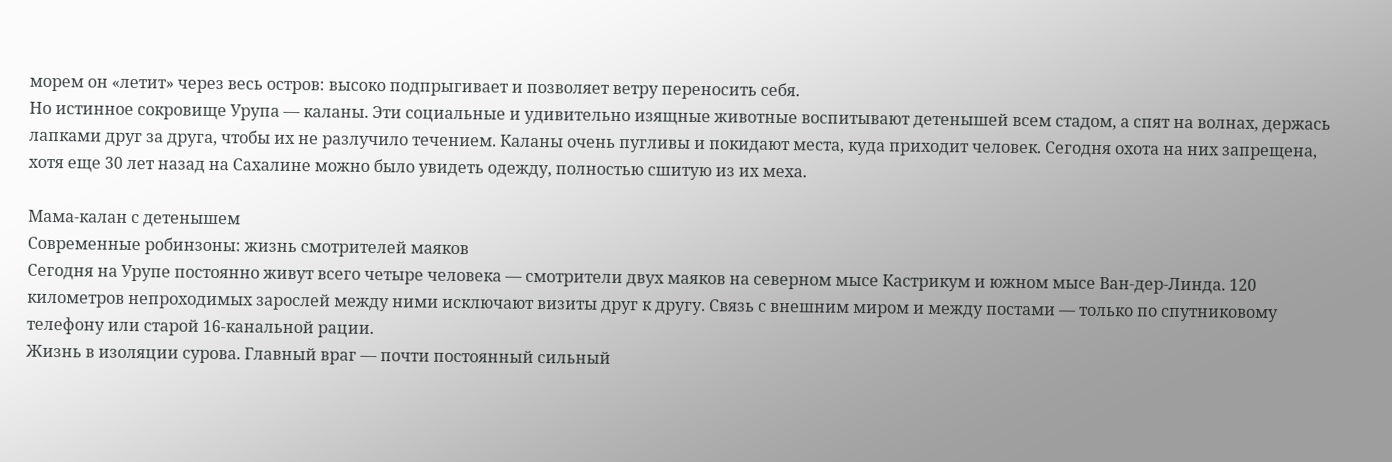морем он «летит» через весь остров: высоко подпрыгивает и позволяет ветру переносить себя.
Но истинное сокровище Урупа — каланы. Эти социальные и удивительно изящные животные воспитывают детенышей всем стадом, а спят на волнах, держась лапками друг за друга, чтобы их не разлучило течением. Каланы очень пугливы и покидают места, куда приходит человек. Сегодня охота на них запрещена, хотя еще 30 лет назад на Сахалине можно было увидеть одежду, полностью сшитую из их меха.

Мама-калан с детенышем
Современные робинзоны: жизнь смотрителей маяков
Сегодня на Урупе постоянно живут всего четыре человека — смотрители двух маяков на северном мысе Кастрикум и южном мысе Ван-дер-Линда. 120 километров непроходимых зарослей между ними исключают визиты друг к другу. Связь с внешним миром и между постами — только по спутниковому телефону или старой 16-канальной рации.
Жизнь в изоляции сурова. Главный враг — почти постоянный сильный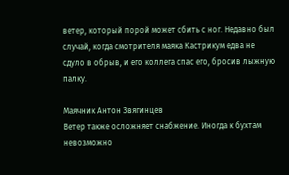ветер, который порой может сбить с ног. Недавно был случай, когда смотрителя маяка Кастрикум едва не сдуло в обрыв, и его коллега спас его, бросив лыжную палку.

Маячник Антон Звягинцев
Ветер также осложняет снабжение. Иногда к бухтам невозможно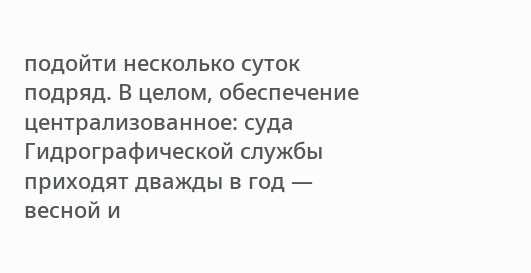подойти несколько суток подряд. В целом, обеспечение централизованное: суда Гидрографической службы приходят дважды в год — весной и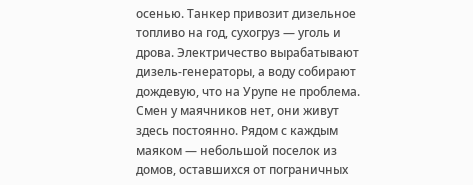осенью. Танкер привозит дизельное топливо на год, сухогруз — уголь и дрова. Электричество вырабатывают дизель-генераторы, а воду собирают дождевую, что на Урупе не проблема.
Смен у маячников нет, они живут здесь постоянно. Рядом с каждым маяком — небольшой поселок из домов, оставшихся от пограничных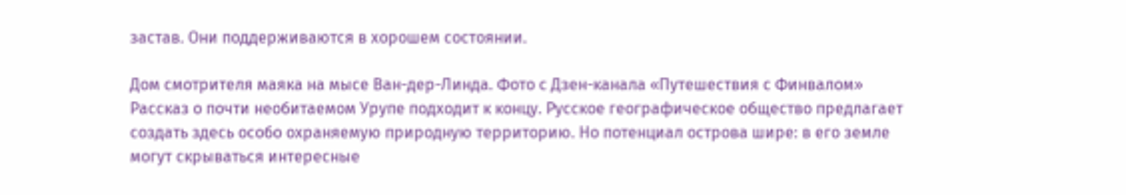застав. Они поддерживаются в хорошем состоянии.

Дом смотрителя маяка на мысе Ван-дер-Линда. Фото с Дзен-канала «Путешествия с Финвалом»
Рассказ о почти необитаемом Урупе подходит к концу. Русское географическое общество предлагает создать здесь особо охраняемую природную территорию. Но потенциал острова шире: в его земле могут скрываться интересные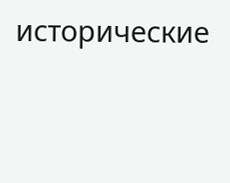исторические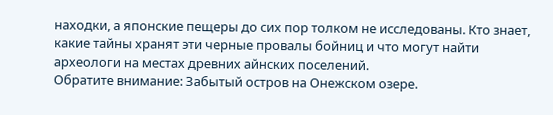находки, а японские пещеры до сих пор толком не исследованы. Кто знает, какие тайны хранят эти черные провалы бойниц и что могут найти археологи на местах древних айнских поселений.
Обратите внимание: Забытый остров на Онежском озере.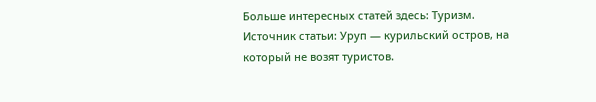Больше интересных статей здесь: Туризм.
Источник статьи: Уруп — курильский остров, на который не возят туристов.